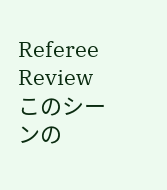Referee Review
このシーンの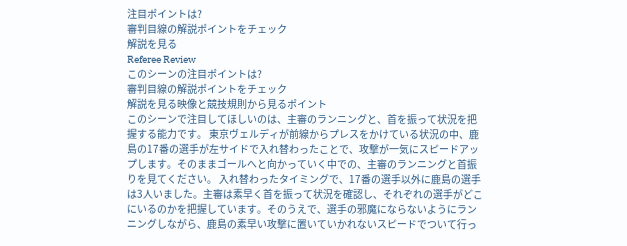注目ポイントは?
審判目線の解説ポイントをチェック
解説を見る
Referee Review
このシーンの注目ポイントは?
審判目線の解説ポイントをチェック
解説を見る映像と競技規則から見るポイント
このシーンで注目してほしいのは、主審のランニングと、首を振って状況を把握する能力です。 東京ヴェルディが前線からプレスをかけている状況の中、鹿島の17番の選手が左サイドで入れ替わったことで、攻撃が一気にスピードアップします。そのままゴールへと向かっていく中での、主審のランニングと首振りを見てください。 入れ替わったタイミングで、17番の選手以外に鹿島の選手は3人いました。主審は素早く首を振って状況を確認し、それぞれの選手がどこにいるのかを把握しています。そのうえで、選手の邪魔にならないようにランニングしながら、鹿島の素早い攻撃に置いていかれないスピードでついて行っ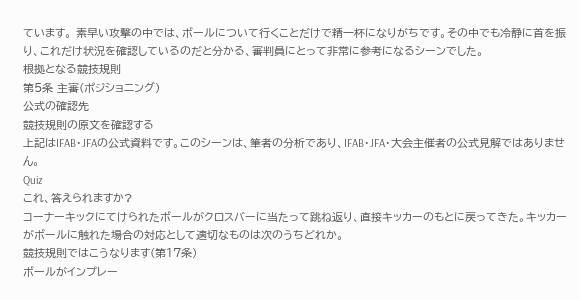ています。 素早い攻撃の中では、ボールについて行くことだけで精一杯になりがちです。その中でも冷静に首を振り、これだけ状況を確認しているのだと分かる、審判員にとって非常に参考になるシーンでした。
根拠となる競技規則
第5条 主審(ポジショニング)
公式の確認先
競技規則の原文を確認する
上記はIFAB・JFAの公式資料です。このシーンは、筆者の分析であり、IFAB・JFA・大会主催者の公式見解ではありません。
Quiz
これ、答えられますか?
コーナーキックにてけられたボールがクロスバーに当たって跳ね返り、直接キッカーのもとに戻ってきた。キッカーがボールに触れた場合の対応として適切なものは次のうちどれか。
競技規則ではこうなります(第17条)
ボールがインプレー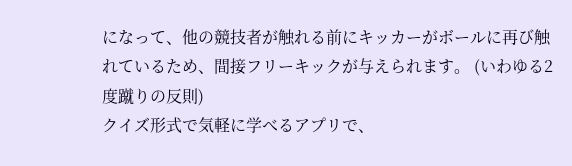になって、他の競技者が触れる前にキッカーがボールに再び触れているため、間接フリーキックが与えられます。 (いわゆる2度蹴りの反則)
クイズ形式で気軽に学べるアプリで、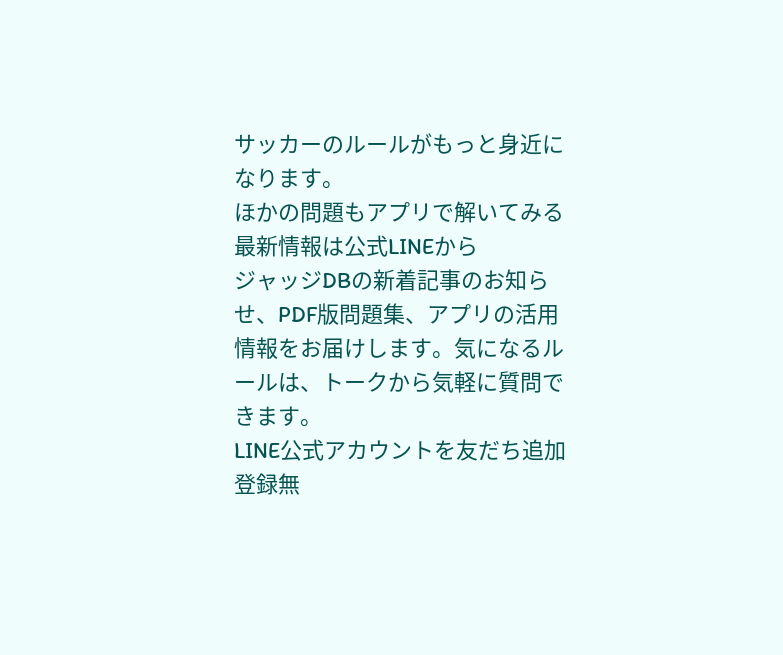サッカーのルールがもっと身近になります。
ほかの問題もアプリで解いてみる
最新情報は公式LINEから
ジャッジDBの新着記事のお知らせ、PDF版問題集、アプリの活用情報をお届けします。気になるルールは、トークから気軽に質問できます。
LINE公式アカウントを友だち追加登録無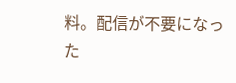料。配信が不要になった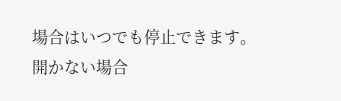場合はいつでも停止できます。
開かない場合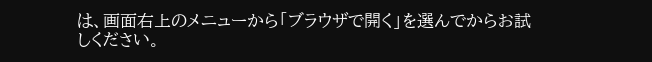は、画面右上のメニューから「ブラウザで開く」を選んでからお試しください。